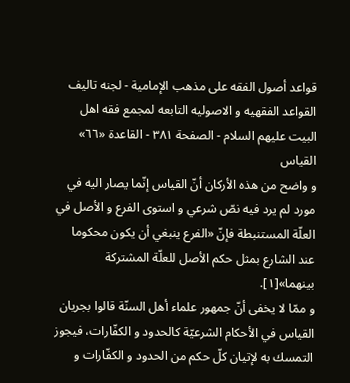قواعد أصول الفقه على مذهب الإمامية - لجنه تاليف القواعد الفقهيه و الاصوليه التابعه لمجمع فقه اهل البيت عليهم السلام - الصفحة ٣٨١ - القاعدة «٦٦» القياس
و واضح من هذه الأركان أنّ القياس إنّما يصار اليه في مورد لم يرد فيه نصّ شرعي و استوى الفرع و الأصل في العلّة المستنبطة فإنّ «الفرع ينبغي أن يكون محكوما عند الشارع بمثل حكم الأصل للعلّة المشتركة بينهما»[١].
و ممّا لا يخفى أنّ جمهور علماء أهل السنّة قالوا بجريان القياس في الأحكام الشرعيّة كالحدود و الكفّارات، فيجوز التمسك به لإتيان كلّ حكم من الحدود و الكفّارات و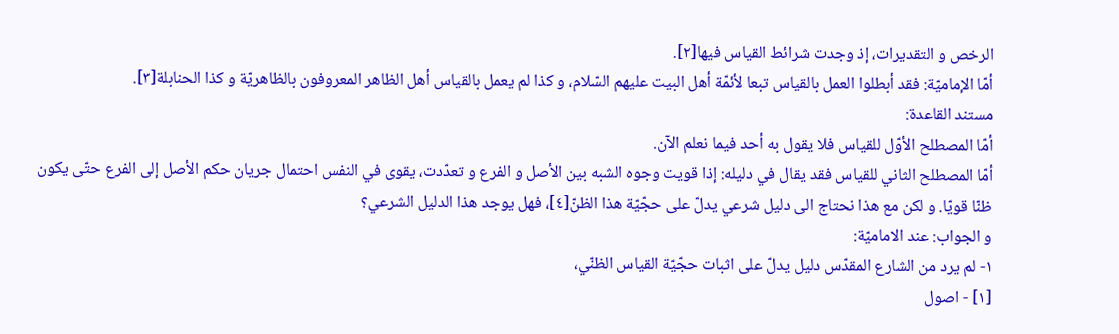الرخص و التقديرات، إذ وجدت شرائط القياس فيها[٢].
أمّا الإماميّة: فقد أبطلوا العمل بالقياس تبعا لأئمّة أهل البيت عليهم السّلام، و كذا لم يعمل بالقياس أهل الظاهر المعروفون بالظاهريّة و كذا الحنابلة[٣].
مستند القاعدة:
أمّا المصطلح الأوّل للقياس فلا يقول به أحد فيما نعلم الآن.
أمّا المصطلح الثاني للقياس فقد يقال في دليله: إذا قويت وجوه الشبه بين الأصل و الفرع و تعدّدت، يقوى في النفس احتمال جريان حكم الأصل إلى الفرع حتّى يكون ظنّا قويّا. و لكن مع هذا نحتاج الى دليل شرعي يدلّ على حجّيّة هذا الظنّ[٤]، فهل يوجد هذا الدليل الشرعي؟
و الجواب: عند الاماميّة:
١- لم يرد من الشارع المقدّس دليل يدلّ على اثبات حجّيّة القياس الظنّي،
[١] - اصول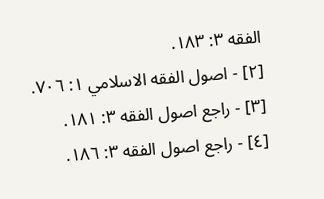الفقه ٣: ١٨٣.
[٢] - اصول الفقه الاسلامي ١: ٧٠٦.
[٣] - راجع اصول الفقه ٣: ١٨١.
[٤] - راجع اصول الفقه ٣: ١٨٦.